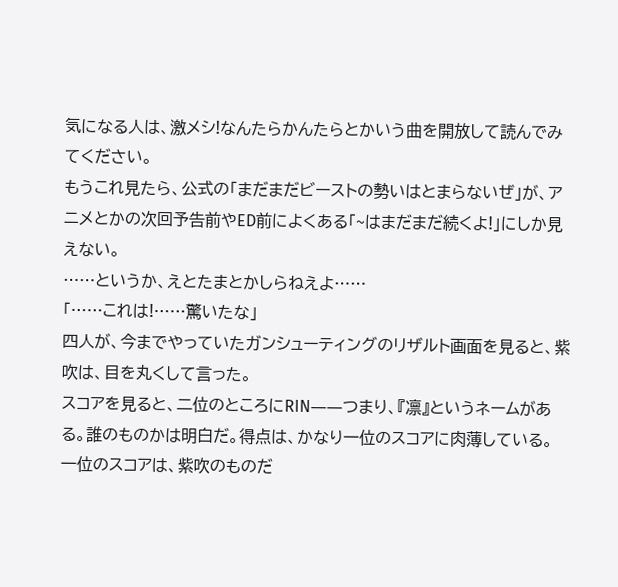気になる人は、激メシ!なんたらかんたらとかいう曲を開放して読んでみてください。
もうこれ見たら、公式の「まだまだビーストの勢いはとまらないぜ」が、アニメとかの次回予告前やED前によくある「~はまだまだ続くよ!」にしか見えない。
……というか、えとたまとかしらねえよ……
「……これは!……驚いたな」
四人が、今までやっていたガンシューティングのリザルト画面を見ると、紫吹は、目を丸くして言った。
スコアを見ると、二位のところにRIN――つまり、『凛』というネームがある。誰のものかは明白だ。得点は、かなり一位のスコアに肉薄している。
一位のスコアは、紫吹のものだ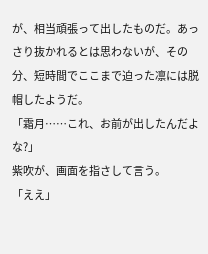が、相当頑張って出したものだ。あっさり抜かれるとは思わないが、その分、短時間でここまで迫った凛には脱帽したようだ。
「霜月……これ、お前が出したんだよな?」
紫吹が、画面を指さして言う。
「ええ」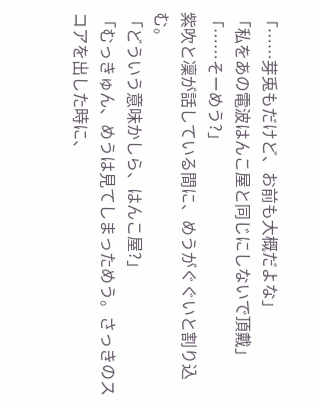「……芽兎もだけど、お前も大概だよな」
「私をあの電波はんこ屋と同じにしないで頂戴」
「……そーめう?」
紫吹と凜が話している間に、めうがぐぐいと割り込む。
「どういう意味かしら、はんこ屋?」
「むっきゅん、めうは見てしまっためう。さっきのスコアを出した時に、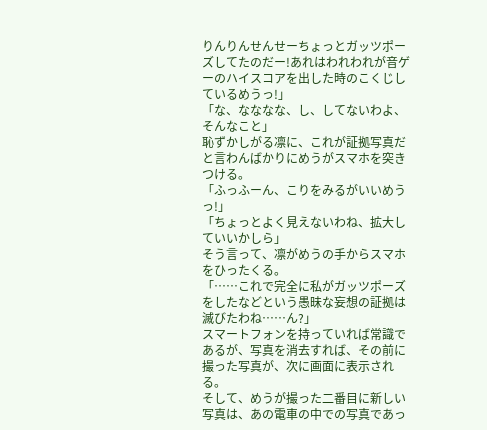りんりんせんせーちょっとガッツポーズしてたのだー!あれはわれわれが音ゲーのハイスコアを出した時のこくじしているめうっ!」
「な、なななな、し、してないわよ、そんなこと」
恥ずかしがる凛に、これが証拠写真だと言わんばかりにめうがスマホを突きつける。
「ふっふーん、こりをみるがいいめうっ!」
「ちょっとよく見えないわね、拡大していいかしら」
そう言って、凛がめうの手からスマホをひったくる。
「……これで完全に私がガッツポーズをしたなどという愚昧な妄想の証拠は滅びたわね……ん?」
スマートフォンを持っていれば常識であるが、写真を消去すれば、その前に撮った写真が、次に画面に表示される。
そして、めうが撮った二番目に新しい写真は、あの電車の中での写真であっ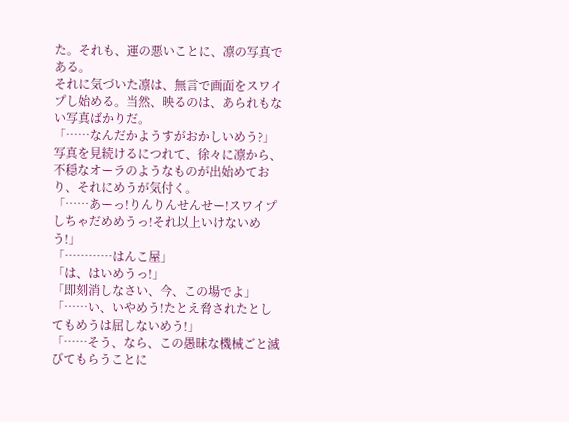た。それも、運の悪いことに、凛の写真である。
それに気づいた凛は、無言で画面をスワイプし始める。当然、映るのは、あられもない写真ばかりだ。
「……なんだかようすがおかしいめう?」
写真を見続けるにつれて、徐々に凛から、不穏なオーラのようなものが出始めており、それにめうが気付く。
「……あーっ!りんりんせんせー!スワイプしちゃだめめうっ!それ以上いけないめう!」
「…………はんこ屋」
「は、はいめうっ!」
「即刻消しなさい、今、この場でよ」
「……い、いやめう!たとえ脅されたとしてもめうは屈しないめう!」
「……そう、なら、この愚昧な機械ごと滅びてもらうことに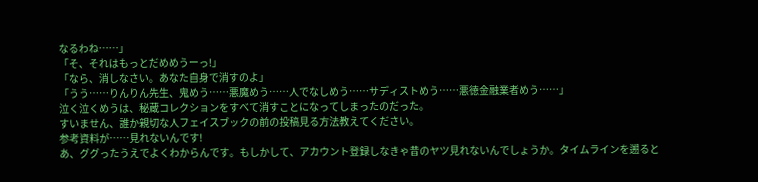なるわね……」
「そ、それはもっとだめめうーっ!」
「なら、消しなさい。あなた自身で消すのよ」
「うう……りんりん先生、鬼めう……悪魔めう……人でなしめう……サディストめう……悪徳金融業者めう……」
泣く泣くめうは、秘蔵コレクションをすべて消すことになってしまったのだった。
すいません、誰か親切な人フェイスブックの前の投稿見る方法教えてください。
参考資料が……見れないんです!
あ、ググったうえでよくわからんです。もしかして、アカウント登録しなきゃ昔のヤツ見れないんでしょうか。タイムラインを遡ると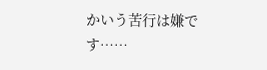かいう苦行は嫌です……